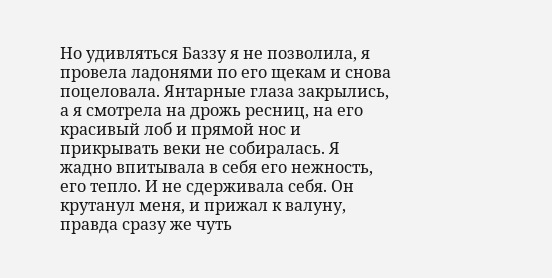Но удивляться Баззу я не позволила, я провела ладонями по его щекам и снова поцеловала. Янтарные глаза закрылись, а я смотрела на дрожь ресниц, на его красивый лоб и прямой нос и прикрывать веки не собиралась. Я жадно впитывала в себя его нежность, его тепло. И не сдерживала себя. Он крутанул меня, и прижал к валуну, правда сразу же чуть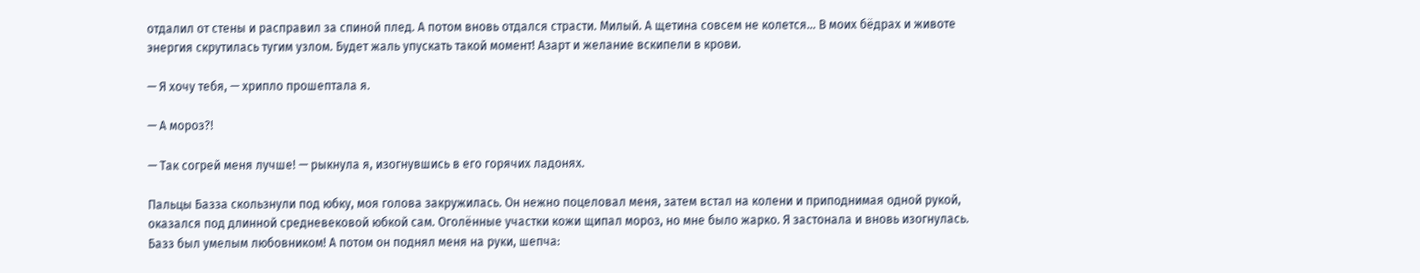отдалил от стены и расправил за спиной плед. А потом вновь отдался страсти. Милый. А щетина совсем не колется… В моих бёдрах и животе энергия скрутилась тугим узлом. Будет жаль упускать такой момент! Азарт и желание вскипели в крови.

— Я хочу тебя, — хрипло прошептала я.

— А мороз?!

— Так согрей меня лучше! — рыкнула я, изогнувшись в его горячих ладонях.

Пальцы Базза скользнули под юбку, моя голова закружилась. Он нежно поцеловал меня, затем встал на колени и приподнимая одной рукой, оказался под длинной средневековой юбкой сам. Оголённые участки кожи щипал мороз, но мне было жарко. Я застонала и вновь изогнулась. Базз был умелым любовником! А потом он поднял меня на руки, шепча: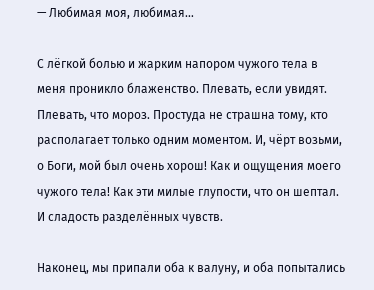— Любимая моя, любимая…

С лёгкой болью и жарким напором чужого тела в меня проникло блаженство. Плевать, если увидят. Плевать, что мороз. Простуда не страшна тому, кто располагает только одним моментом. И, чёрт возьми, о Боги, мой был очень хорош! Как и ощущения моего чужого тела! Как эти милые глупости, что он шептал. И сладость разделённых чувств.

Наконец, мы припали оба к валуну, и оба попытались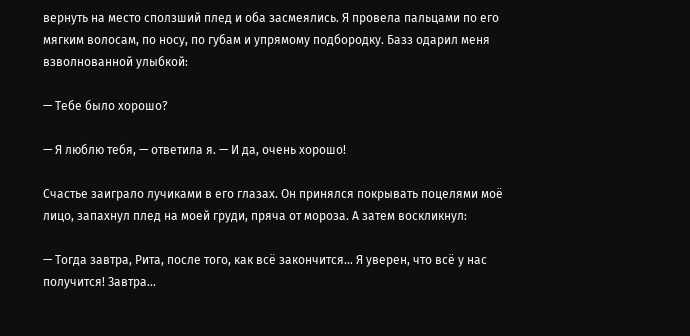вернуть на место сползший плед и оба засмеялись. Я провела пальцами по его мягким волосам, по носу, по губам и упрямому подбородку. Базз одарил меня взволнованной улыбкой:

— Тебе было хорошо?

— Я люблю тебя, — ответила я. — И да, очень хорошо!

Счастье заиграло лучиками в его глазах. Он принялся покрывать поцелями моё лицо, запахнул плед на моей груди, пряча от мороза. А затем воскликнул:

— Тогда завтра, Рита, после того, как всё закончится… Я уверен, что всё у нас получится! Завтра…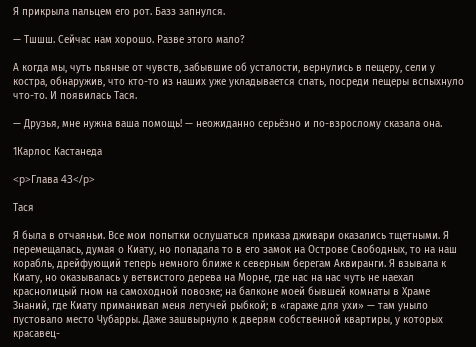Я прикрыла пальцем его рот. Базз запнулся.

— Тшшш. Сейчас нам хорошо. Разве этого мало?

А когда мы, чуть пьяные от чувств, забывшие об усталости, вернулись в пещеру, сели у костра, обнаружив, что кто-то из наших уже укладывается спать, посреди пещеры вспыхнуло что-то. И появилась Тася.

— Друзья, мне нужна ваша помощь! — неожиданно серьёзно и по-взрослому сказала она.

1Карлос Кастанеда

<p>Глава 43</p>

Тася

Я была в отчаяньи. Все мои попытки ослушаться приказа дживари оказались тщетными. Я перемещалась, думая о Киату, но попадала то в его замок на Острове Свободных, то на наш корабль, дрейфующий теперь немного ближе к северным берегам Аквиранги. Я взывала к Киату, но оказывалась у ветвистого дерева на Морне, где нас на нас чуть не наехал краснолицый гном на самоходной повозке; на балконе моей бывшей комнаты в Храме Знаний, где Киату приманивал меня летучей рыбкой; в «гараже для ухи» — там уныло пустовало место Чубарры. Даже зашвырнуло к дверям собственной квартиры, у которых красавец-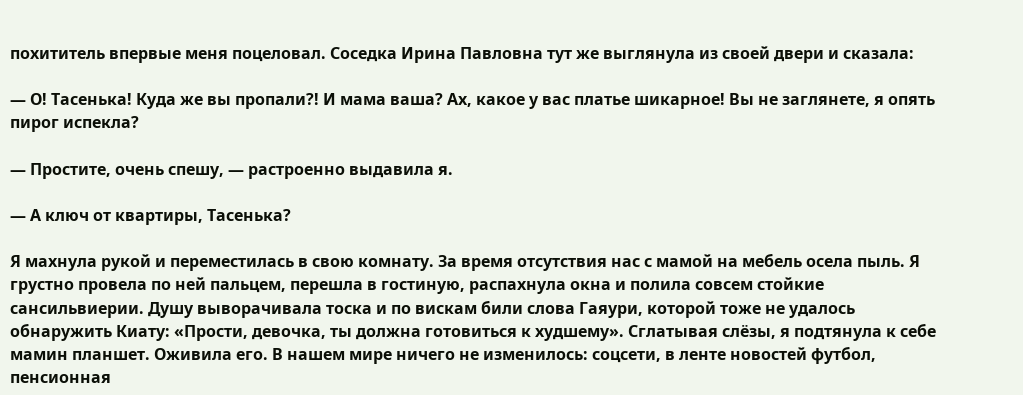похититель впервые меня поцеловал. Соседка Ирина Павловна тут же выглянула из своей двери и сказала:

— О! Тасенька! Куда же вы пропали?! И мама ваша? Ах, какое у вас платье шикарное! Вы не заглянете, я опять пирог испекла?

— Простите, очень спешу, — растроенно выдавила я.

— А ключ от квартиры, Тасенька?

Я махнула рукой и переместилась в свою комнату. За время отсутствия нас с мамой на мебель осела пыль. Я грустно провела по ней пальцем, перешла в гостиную, распахнула окна и полила совсем стойкие сансильвиерии. Душу выворачивала тоска и по вискам били слова Гаяури, которой тоже не удалось обнаружить Киату: «Прости, девочка, ты должна готовиться к худшему». Сглатывая слёзы, я подтянула к себе мамин планшет. Оживила его. В нашем мире ничего не изменилось: соцсети, в ленте новостей футбол, пенсионная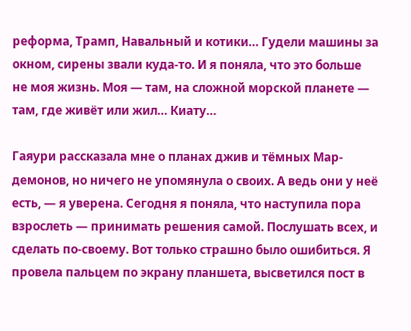реформа, Трамп, Навальный и котики… Гудели машины за окном, сирены звали куда-то. И я поняла, что это больше не моя жизнь. Моя — там, на сложной морской планете — там, где живёт или жил… Киату…

Гаяури рассказала мне о планах джив и тёмных Мар-демонов, но ничего не упомянула о своих. А ведь они у неё есть, — я уверена. Сегодня я поняла, что наступила пора взрослеть — принимать решения самой. Послушать всех, и сделать по-своему. Вот только страшно было ошибиться. Я провела пальцем по экрану планшета, высветился пост в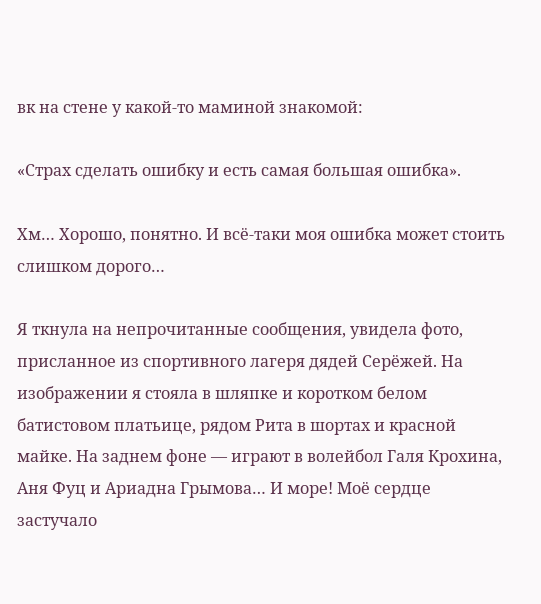вк на стене у какой-то маминой знакомой:

«Страх сделать ошибку и есть самая большая ошибка».

Хм… Хорошо, понятно. И всё-таки моя ошибка может стоить слишком дорого…

Я ткнула на непрочитанные сообщения, увидела фото, присланное из спортивного лагеря дядей Серёжей. На изображении я стояла в шляпке и коротком белом батистовом платьице, рядом Рита в шортах и красной майке. На заднем фоне — играют в волейбол Галя Крохина, Аня Фуц и Ариадна Грымова… И море! Моё сердце застучало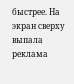быстрее. На экран сверху выпала реклама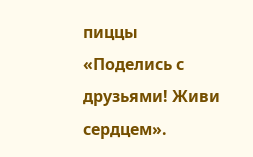пиццы «Поделись с друзьями! Живи сердцем».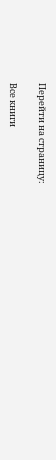Перейти на страницу:

Все книги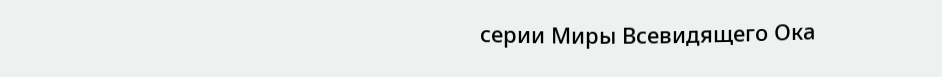серии Миры Всевидящего Ока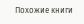Похожие книги